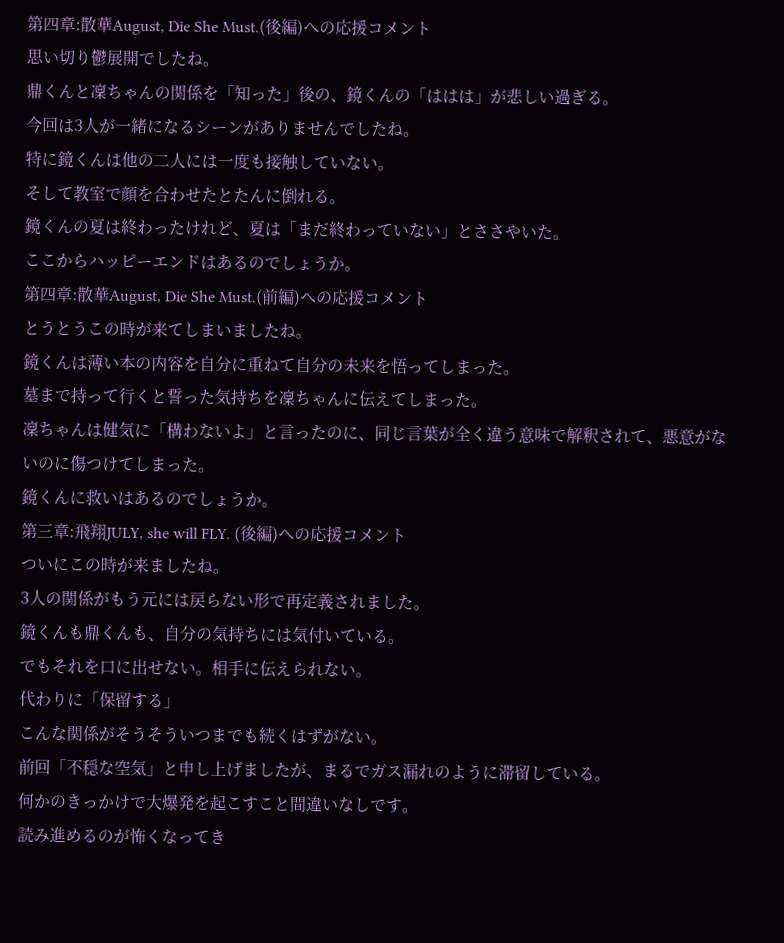第四章:散華August, Die She Must.(後編)への応援コメント
思い切り鬱展開でしたね。
鼎くんと凜ちゃんの関係を「知った」後の、鏡くんの「ははは」が悲しい過ぎる。
今回は3人が一緒になるシーンがありませんでしたね。
特に鏡くんは他の二人には一度も接触していない。
そして教室で顔を合わせたとたんに倒れる。
鏡くんの夏は終わったけれど、夏は「まだ終わっていない」とささやいた。
ここからハッピーエンドはあるのでしょうか。
第四章:散華August, Die She Must.(前編)への応援コメント
とうとうこの時が来てしまいましたね。
鏡くんは薄い本の内容を自分に重ねて自分の未来を悟ってしまった。
墓まで持って行くと誓った気持ちを凜ちゃんに伝えてしまった。
凜ちゃんは健気に「構わないよ」と言ったのに、同じ言葉が全く違う意味で解釈されて、悪意がないのに傷つけてしまった。
鏡くんに救いはあるのでしょうか。
第三章:飛翔JULY, she will FLY. (後編)への応援コメント
ついにこの時が来ましたね。
3人の関係がもう元には戻らない形で再定義されました。
鏡くんも鼎くんも、自分の気持ちには気付いている。
でもそれを口に出せない。相手に伝えられない。
代わりに「保留する」
こんな関係がそうそういつまでも続くはずがない。
前回「不穏な空気」と申し上げましたが、まるでガス漏れのように滞留している。
何かのきっかけで大爆発を起こすこと間違いなしです。
読み進めるのが怖くなってき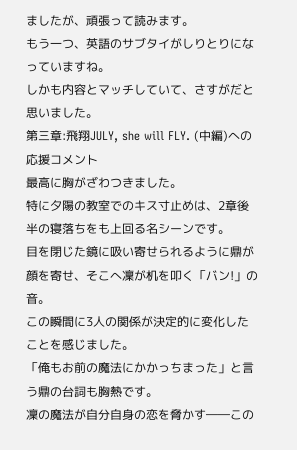ましたが、頑張って読みます。
もう一つ、英語のサブタイがしりとりになっていますね。
しかも内容とマッチしていて、さすがだと思いました。
第三章:飛翔JULY, she will FLY. (中編)への応援コメント
最高に胸がざわつきました。
特に夕陽の教室でのキス寸止めは、2章後半の寝落ちをも上回る名シーンです。
目を閉じた鏡に吸い寄せられるように鼎が顔を寄せ、そこへ凜が机を叩く「バン!」の音。
この瞬間に3人の関係が決定的に変化したことを感じました。
「俺もお前の魔法にかかっちまった」と言う鼎の台詞も胸熱です。
凜の魔法が自分自身の恋を脅かす――この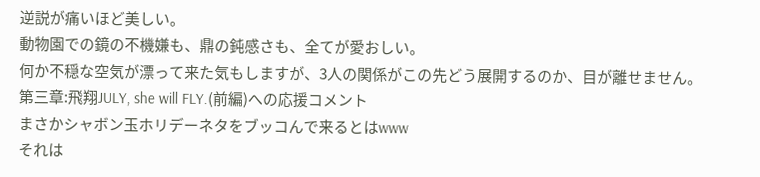逆説が痛いほど美しい。
動物園での鏡の不機嫌も、鼎の鈍感さも、全てが愛おしい。
何か不穏な空気が漂って来た気もしますが、3人の関係がこの先どう展開するのか、目が離せません。
第三章:飛翔JULY, she will FLY.(前編)への応援コメント
まさかシャボン玉ホリデーネタをブッコんで来るとはwww
それは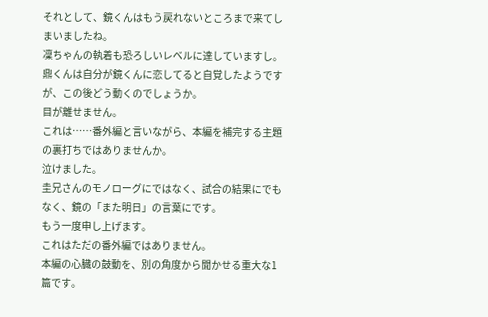それとして、鏡くんはもう戻れないところまで来てしまいましたね。
凜ちゃんの執着も恐ろしいレベルに達していますし。
鼎くんは自分が鏡くんに恋してると自覚したようですが、この後どう動くのでしょうか。
目が離せません。
これは……番外編と言いながら、本編を補完する主題の裏打ちではありませんか。
泣けました。
圭兄さんのモノローグにではなく、試合の結果にでもなく、鏡の「また明日」の言葉にです。
もう一度申し上げます。
これはただの番外編ではありません。
本編の心臓の鼓動を、別の角度から聞かせる重大な1篇です。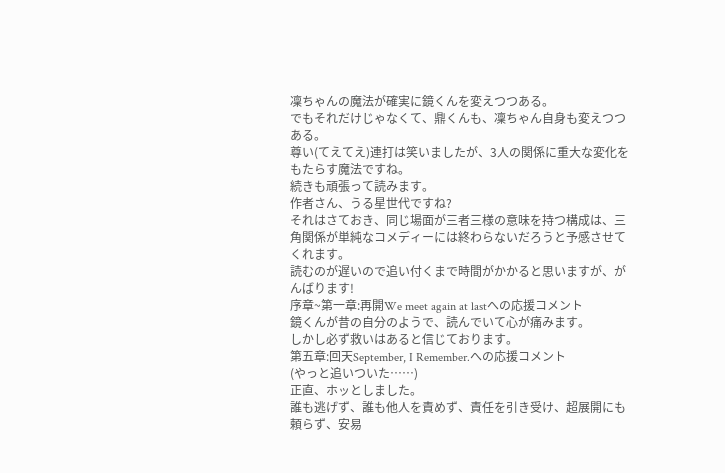凜ちゃんの魔法が確実に鏡くんを変えつつある。
でもそれだけじゃなくて、鼎くんも、凜ちゃん自身も変えつつある。
尊い(てえてえ)連打は笑いましたが、3人の関係に重大な変化をもたらす魔法ですね。
続きも頑張って読みます。
作者さん、うる星世代ですね?
それはさておき、同じ場面が三者三様の意味を持つ構成は、三角関係が単純なコメディーには終わらないだろうと予感させてくれます。
読むのが遅いので追い付くまで時間がかかると思いますが、がんばります!
序章~第一章:再開We meet again at lastへの応援コメント
鏡くんが昔の自分のようで、読んでいて心が痛みます。
しかし必ず救いはあると信じております。
第五章:回天September, I Remember.への応援コメント
(やっと追いついた……)
正直、ホッとしました。
誰も逃げず、誰も他人を責めず、責任を引き受け、超展開にも頼らず、安易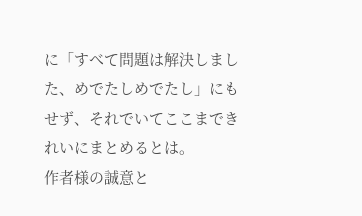に「すべて問題は解決しました、めでたしめでたし」にもせず、それでいてここまできれいにまとめるとは。
作者様の誠意と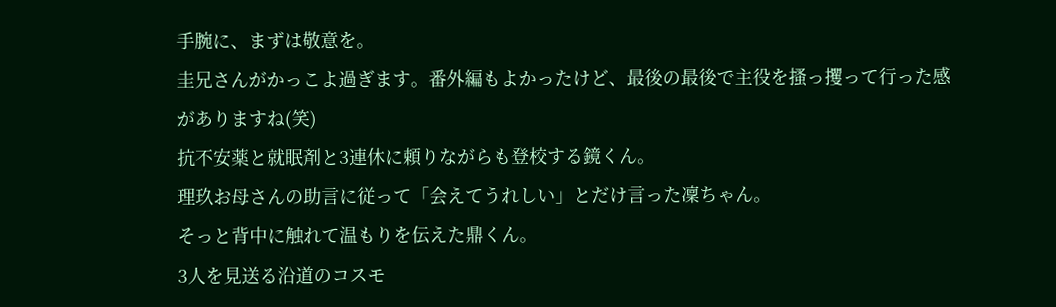手腕に、まずは敬意を。
圭兄さんがかっこよ過ぎます。番外編もよかったけど、最後の最後で主役を搔っ攫って行った感がありますね(笑)
抗不安薬と就眠剤と3連休に頼りながらも登校する鏡くん。
理玖お母さんの助言に従って「会えてうれしい」とだけ言った凜ちゃん。
そっと背中に触れて温もりを伝えた鼎くん。
3人を見送る沿道のコスモ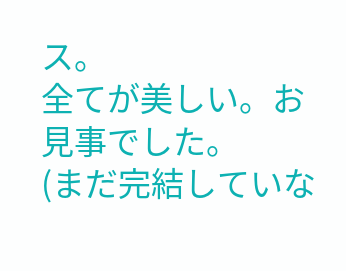ス。
全てが美しい。お見事でした。
(まだ完結していな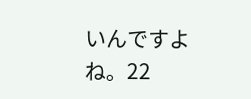いんですよね。22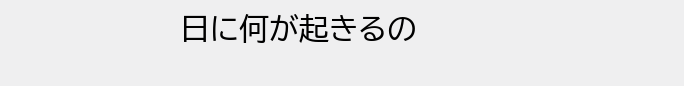日に何が起きるの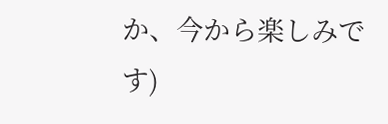か、今から楽しみです)